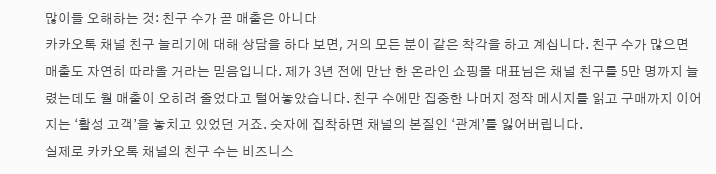많이들 오해하는 것: 친구 수가 곧 매출은 아니다
카카오톡 채널 친구 늘리기에 대해 상담을 하다 보면, 거의 모든 분이 같은 착각을 하고 계십니다. 친구 수가 많으면 매출도 자연히 따라올 거라는 믿음입니다. 제가 3년 전에 만난 한 온라인 쇼핑몰 대표님은 채널 친구를 5만 명까지 늘렸는데도 월 매출이 오히려 줄었다고 털어놓았습니다. 친구 수에만 집중한 나머지 정작 메시지를 읽고 구매까지 이어지는 ‘활성 고객’을 놓치고 있었던 거죠. 숫자에 집착하면 채널의 본질인 ‘관계’를 잃어버립니다.
실제로 카카오톡 채널의 친구 수는 비즈니스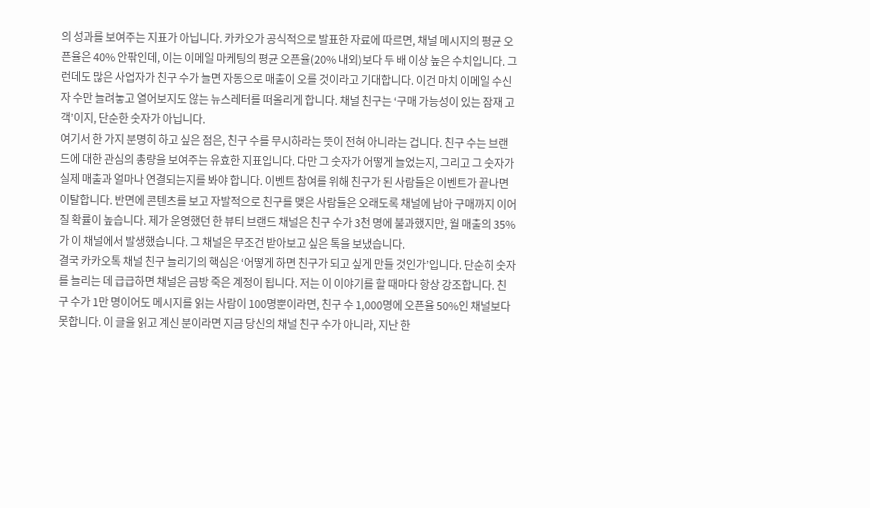의 성과를 보여주는 지표가 아닙니다. 카카오가 공식적으로 발표한 자료에 따르면, 채널 메시지의 평균 오픈율은 40% 안팎인데, 이는 이메일 마케팅의 평균 오픈율(20% 내외)보다 두 배 이상 높은 수치입니다. 그런데도 많은 사업자가 친구 수가 늘면 자동으로 매출이 오를 것이라고 기대합니다. 이건 마치 이메일 수신자 수만 늘려놓고 열어보지도 않는 뉴스레터를 떠올리게 합니다. 채널 친구는 ‘구매 가능성이 있는 잠재 고객’이지, 단순한 숫자가 아닙니다.
여기서 한 가지 분명히 하고 싶은 점은, 친구 수를 무시하라는 뜻이 전혀 아니라는 겁니다. 친구 수는 브랜드에 대한 관심의 총량을 보여주는 유효한 지표입니다. 다만 그 숫자가 어떻게 늘었는지, 그리고 그 숫자가 실제 매출과 얼마나 연결되는지를 봐야 합니다. 이벤트 참여를 위해 친구가 된 사람들은 이벤트가 끝나면 이탈합니다. 반면에 콘텐츠를 보고 자발적으로 친구를 맺은 사람들은 오래도록 채널에 남아 구매까지 이어질 확률이 높습니다. 제가 운영했던 한 뷰티 브랜드 채널은 친구 수가 3천 명에 불과했지만, 월 매출의 35%가 이 채널에서 발생했습니다. 그 채널은 무조건 받아보고 싶은 톡을 보냈습니다.
결국 카카오톡 채널 친구 늘리기의 핵심은 ‘어떻게 하면 친구가 되고 싶게 만들 것인가’입니다. 단순히 숫자를 늘리는 데 급급하면 채널은 금방 죽은 계정이 됩니다. 저는 이 이야기를 할 때마다 항상 강조합니다. 친구 수가 1만 명이어도 메시지를 읽는 사람이 100명뿐이라면, 친구 수 1,000명에 오픈율 50%인 채널보다 못합니다. 이 글을 읽고 계신 분이라면 지금 당신의 채널 친구 수가 아니라, 지난 한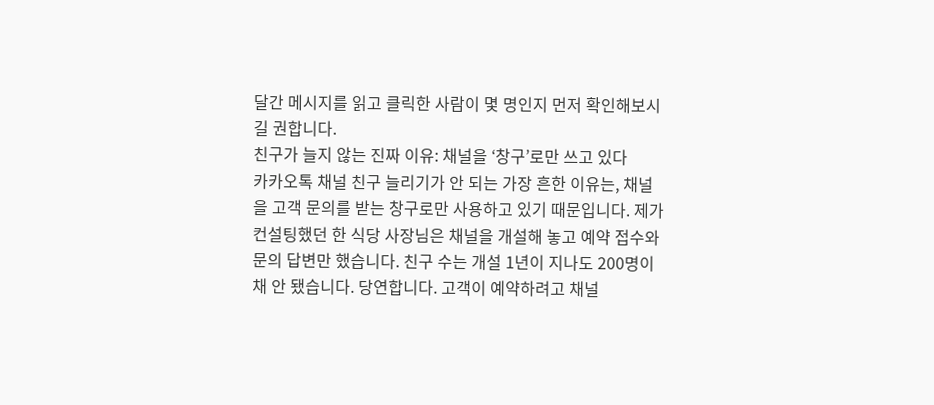달간 메시지를 읽고 클릭한 사람이 몇 명인지 먼저 확인해보시길 권합니다.
친구가 늘지 않는 진짜 이유: 채널을 ‘창구’로만 쓰고 있다
카카오톡 채널 친구 늘리기가 안 되는 가장 흔한 이유는, 채널을 고객 문의를 받는 창구로만 사용하고 있기 때문입니다. 제가 컨설팅했던 한 식당 사장님은 채널을 개설해 놓고 예약 접수와 문의 답변만 했습니다. 친구 수는 개설 1년이 지나도 200명이 채 안 됐습니다. 당연합니다. 고객이 예약하려고 채널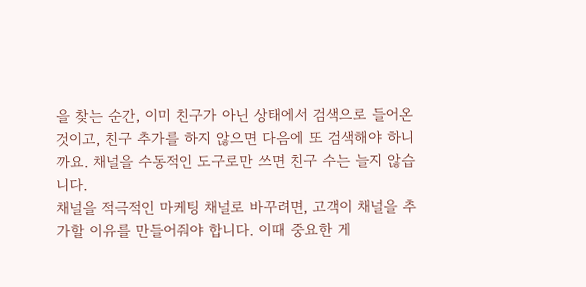을 찾는 순간, 이미 친구가 아닌 상태에서 검색으로 들어온 것이고, 친구 추가를 하지 않으면 다음에 또 검색해야 하니까요. 채널을 수동적인 도구로만 쓰면 친구 수는 늘지 않습니다.
채널을 적극적인 마케팅 채널로 바꾸려면, 고객이 채널을 추가할 이유를 만들어줘야 합니다. 이때 중요한 게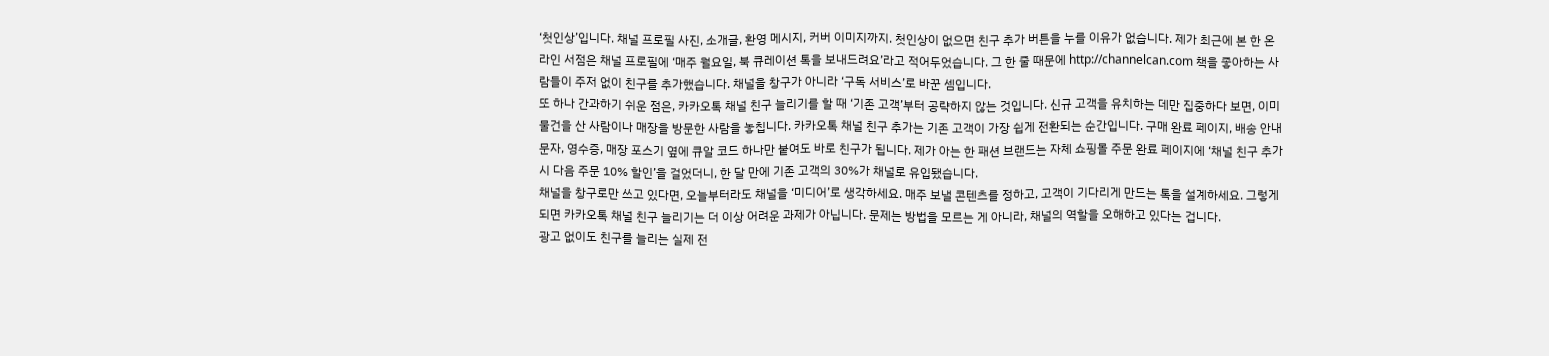‘첫인상’입니다. 채널 프로필 사진, 소개글, 환영 메시지, 커버 이미지까지. 첫인상이 없으면 친구 추가 버튼을 누를 이유가 없습니다. 제가 최근에 본 한 온라인 서점은 채널 프로필에 ‘매주 월요일, 북 큐레이션 톡을 보내드려요’라고 적어두었습니다. 그 한 줄 때문에 http://channelcan.com 책을 좋아하는 사람들이 주저 없이 친구를 추가했습니다. 채널을 창구가 아니라 ‘구독 서비스’로 바꾼 셈입니다.
또 하나 간과하기 쉬운 점은, 카카오톡 채널 친구 늘리기를 할 때 ‘기존 고객’부터 공략하지 않는 것입니다. 신규 고객을 유치하는 데만 집중하다 보면, 이미 물건을 산 사람이나 매장을 방문한 사람을 놓칩니다. 카카오톡 채널 친구 추가는 기존 고객이 가장 쉽게 전환되는 순간입니다. 구매 완료 페이지, 배송 안내 문자, 영수증, 매장 포스기 옆에 큐알 코드 하나만 붙여도 바로 친구가 됩니다. 제가 아는 한 패션 브랜드는 자체 쇼핑몰 주문 완료 페이지에 ‘채널 친구 추가 시 다음 주문 10% 할인’을 걸었더니, 한 달 만에 기존 고객의 30%가 채널로 유입됐습니다.
채널을 창구로만 쓰고 있다면, 오늘부터라도 채널을 ‘미디어’로 생각하세요. 매주 보낼 콘텐츠를 정하고, 고객이 기다리게 만드는 톡을 설계하세요. 그렇게 되면 카카오톡 채널 친구 늘리기는 더 이상 어려운 과제가 아닙니다. 문제는 방법을 모르는 게 아니라, 채널의 역할을 오해하고 있다는 겁니다.
광고 없이도 친구를 늘리는 실제 전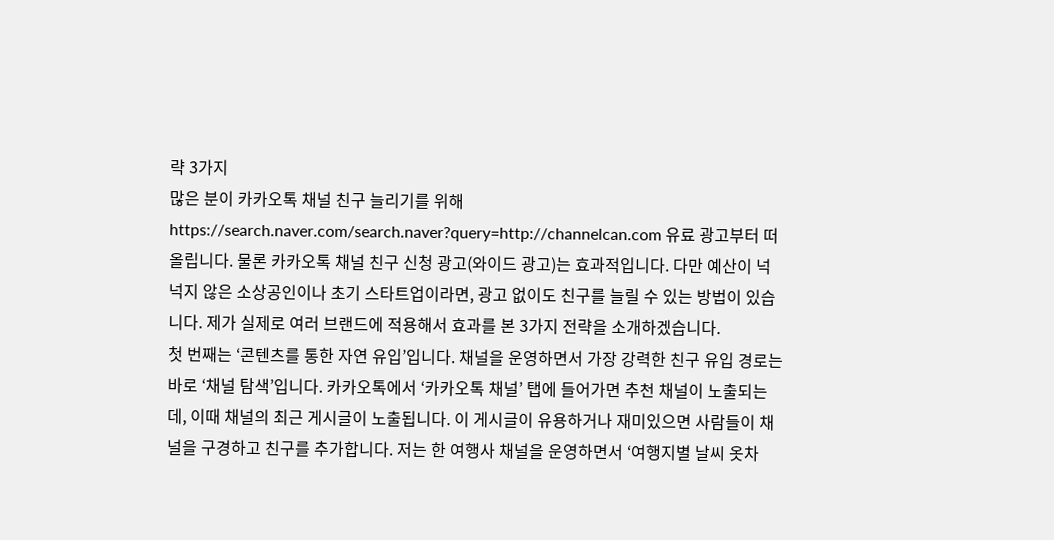략 3가지
많은 분이 카카오톡 채널 친구 늘리기를 위해 https://search.naver.com/search.naver?query=http://channelcan.com 유료 광고부터 떠올립니다. 물론 카카오톡 채널 친구 신청 광고(와이드 광고)는 효과적입니다. 다만 예산이 넉넉지 않은 소상공인이나 초기 스타트업이라면, 광고 없이도 친구를 늘릴 수 있는 방법이 있습니다. 제가 실제로 여러 브랜드에 적용해서 효과를 본 3가지 전략을 소개하겠습니다.
첫 번째는 ‘콘텐츠를 통한 자연 유입’입니다. 채널을 운영하면서 가장 강력한 친구 유입 경로는 바로 ‘채널 탐색’입니다. 카카오톡에서 ‘카카오톡 채널’ 탭에 들어가면 추천 채널이 노출되는데, 이때 채널의 최근 게시글이 노출됩니다. 이 게시글이 유용하거나 재미있으면 사람들이 채널을 구경하고 친구를 추가합니다. 저는 한 여행사 채널을 운영하면서 ‘여행지별 날씨 옷차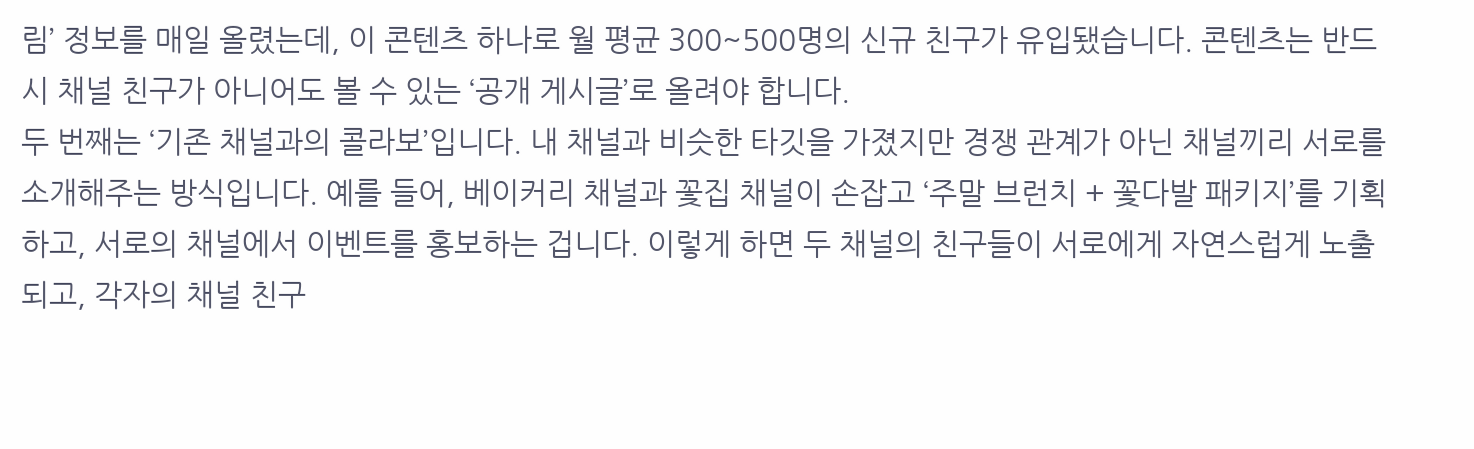림’ 정보를 매일 올렸는데, 이 콘텐츠 하나로 월 평균 300~500명의 신규 친구가 유입됐습니다. 콘텐츠는 반드시 채널 친구가 아니어도 볼 수 있는 ‘공개 게시글’로 올려야 합니다.
두 번째는 ‘기존 채널과의 콜라보’입니다. 내 채널과 비슷한 타깃을 가졌지만 경쟁 관계가 아닌 채널끼리 서로를 소개해주는 방식입니다. 예를 들어, 베이커리 채널과 꽃집 채널이 손잡고 ‘주말 브런치 + 꽃다발 패키지’를 기획하고, 서로의 채널에서 이벤트를 홍보하는 겁니다. 이렇게 하면 두 채널의 친구들이 서로에게 자연스럽게 노출되고, 각자의 채널 친구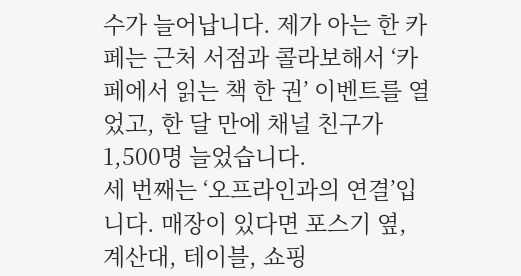수가 늘어납니다. 제가 아는 한 카페는 근처 서점과 콜라보해서 ‘카페에서 읽는 책 한 권’ 이벤트를 열었고, 한 달 만에 채널 친구가 1,500명 늘었습니다.
세 번째는 ‘오프라인과의 연결’입니다. 매장이 있다면 포스기 옆, 계산대, 테이블, 쇼핑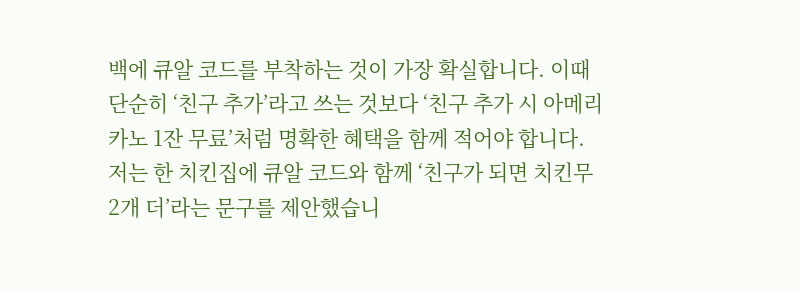백에 큐알 코드를 부착하는 것이 가장 확실합니다. 이때 단순히 ‘친구 추가’라고 쓰는 것보다 ‘친구 추가 시 아메리카노 1잔 무료’처럼 명확한 혜택을 함께 적어야 합니다. 저는 한 치킨집에 큐알 코드와 함께 ‘친구가 되면 치킨무 2개 더’라는 문구를 제안했습니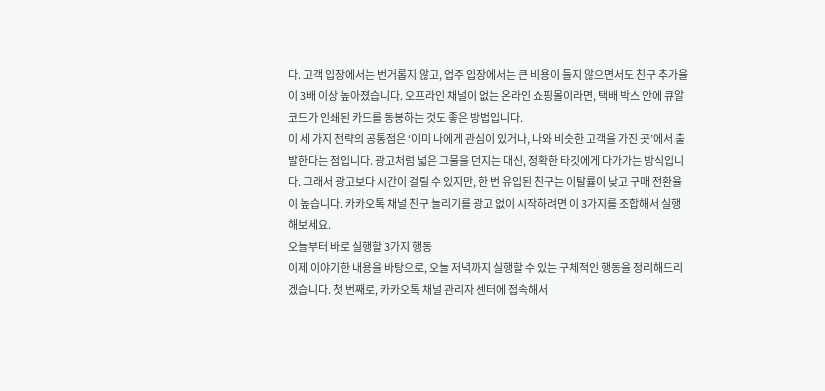다. 고객 입장에서는 번거롭지 않고, 업주 입장에서는 큰 비용이 들지 않으면서도 친구 추가율이 3배 이상 높아졌습니다. 오프라인 채널이 없는 온라인 쇼핑몰이라면, 택배 박스 안에 큐알 코드가 인쇄된 카드를 동봉하는 것도 좋은 방법입니다.
이 세 가지 전략의 공통점은 ‘이미 나에게 관심이 있거나, 나와 비슷한 고객을 가진 곳’에서 출발한다는 점입니다. 광고처럼 넓은 그물을 던지는 대신, 정확한 타깃에게 다가가는 방식입니다. 그래서 광고보다 시간이 걸릴 수 있지만, 한 번 유입된 친구는 이탈률이 낮고 구매 전환율이 높습니다. 카카오톡 채널 친구 늘리기를 광고 없이 시작하려면 이 3가지를 조합해서 실행해보세요.
오늘부터 바로 실행할 3가지 행동
이제 이야기한 내용을 바탕으로, 오늘 저녁까지 실행할 수 있는 구체적인 행동을 정리해드리겠습니다. 첫 번째로, 카카오톡 채널 관리자 센터에 접속해서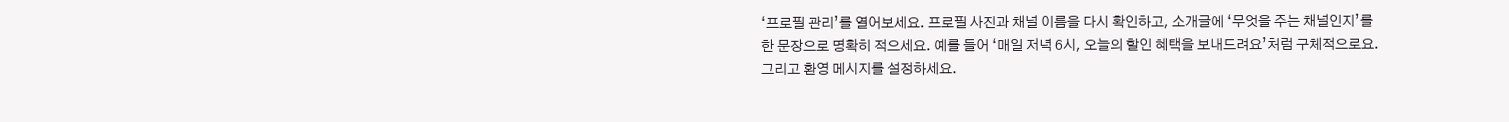‘프로필 관리’를 열어보세요. 프로필 사진과 채널 이름을 다시 확인하고, 소개글에 ‘무엇을 주는 채널인지’를 한 문장으로 명확히 적으세요. 예를 들어 ‘매일 저녁 6시, 오늘의 할인 혜택을 보내드려요’처럼 구체적으로요. 그리고 환영 메시지를 설정하세요.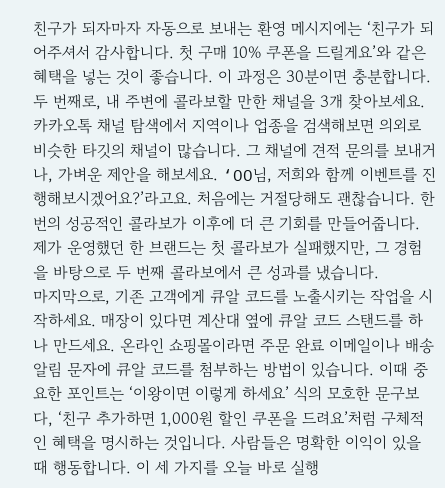친구가 되자마자 자동으로 보내는 환영 메시지에는 ‘친구가 되어주셔서 감사합니다. 첫 구매 10% 쿠폰을 드릴게요’와 같은 혜택을 넣는 것이 좋습니다. 이 과정은 30분이면 충분합니다.
두 번째로, 내 주변에 콜라보할 만한 채널을 3개 찾아보세요. 카카오톡 채널 탐색에서 지역이나 업종을 검색해보면 의외로 비슷한 타깃의 채널이 많습니다. 그 채널에 견적 문의를 보내거나, 가벼운 제안을 해보세요. ‘OO님, 저희와 함께 이벤트를 진행해보시겠어요?’라고요. 처음에는 거절당해도 괜찮습니다. 한 번의 성공적인 콜라보가 이후에 더 큰 기회를 만들어줍니다. 제가 운영했던 한 브랜드는 첫 콜라보가 실패했지만, 그 경험을 바탕으로 두 번째 콜라보에서 큰 성과를 냈습니다.
마지막으로, 기존 고객에게 큐알 코드를 노출시키는 작업을 시작하세요. 매장이 있다면 계산대 옆에 큐알 코드 스탠드를 하나 만드세요. 온라인 쇼핑몰이라면 주문 완료 이메일이나 배송 알림 문자에 큐알 코드를 첨부하는 방법이 있습니다. 이때 중요한 포인트는 ‘이왕이면 이렇게 하세요’ 식의 모호한 문구보다, ‘친구 추가하면 1,000원 할인 쿠폰을 드려요’처럼 구체적인 혜택을 명시하는 것입니다. 사람들은 명확한 이익이 있을 때 행동합니다. 이 세 가지를 오늘 바로 실행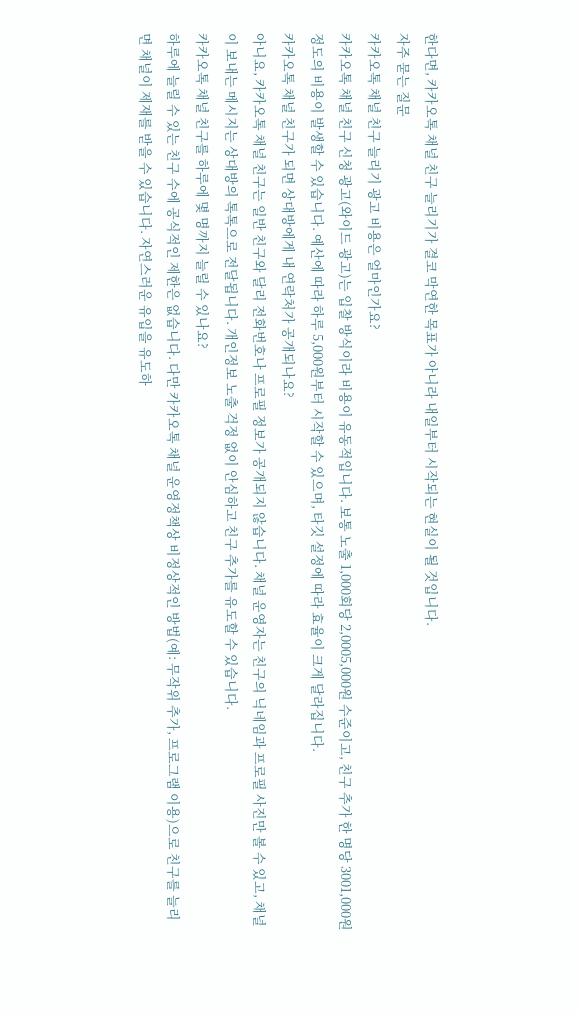한다면, 카카오톡 채널 친구 늘리기가 결코 막연한 목표가 아니라 내일부터 시작되는 현실이 될 것입니다.
자주 묻는 질문
카카오톡 채널 친구 늘리기 광고 비용은 얼마인가요?
카카오톡 채널 친구 신청 광고(와이드 광고)는 입찰 방식이라 비용이 유동적입니다. 보통 노출 1,000회당 2,0005,000원 수준이고, 친구 추가 한 명당 3001,000원 정도의 비용이 발생할 수 있습니다. 예산에 따라 하루 5,000원부터 시작할 수 있으며, 타깃 설정에 따라 효율이 크게 달라집니다.
카카오톡 채널 친구가 되면 상대방에게 내 연락처가 공개되나요?
아니요, 카카오톡 채널 친구는 일반 친구와 달리 전화번호나 프로필 정보가 공개되지 않습니다. 채널 운영자는 친구의 닉네임과 프로필 사진만 볼 수 있고, 채널이 보내는 메시지는 상대방의 톡톡으로 전달됩니다. 개인정보 노출 걱정 없이 안심하고 친구 추가를 유도할 수 있습니다.
카카오톡 채널 친구를 하루에 몇 명까지 늘릴 수 있나요?
하루에 늘릴 수 있는 친구 수에 공식적인 제한은 없습니다. 다만 카카오톡 채널 운영정책상 비정상적인 방법(예: 무작위 추가, 프로그램 이용)으로 친구를 늘리면 채널이 제재를 받을 수 있습니다. 자연스러운 유입을 유도하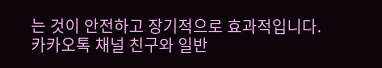는 것이 안전하고 장기적으로 효과적입니다.
카카오톡 채널 친구와 일반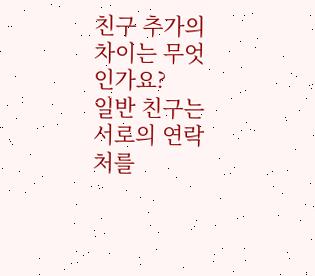친구 추가의 차이는 무엇인가요?
일반 친구는 서로의 연락처를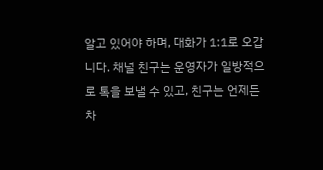알고 있어야 하며, 대화가 1:1로 오갑니다. 채널 친구는 운영자가 일방적으로 톡을 보낼 수 있고, 친구는 언제든 차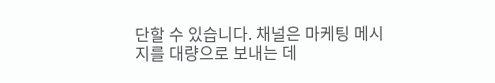단할 수 있습니다. 채널은 마케팅 메시지를 대량으로 보내는 데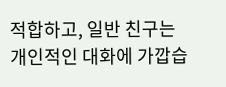적합하고, 일반 친구는 개인적인 대화에 가깝습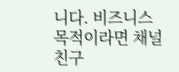니다. 비즈니스 목적이라면 채널 친구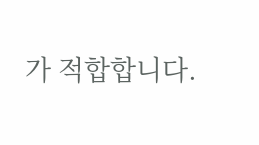가 적합합니다.